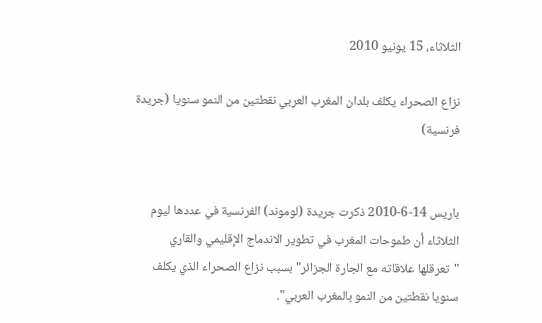الثلاثاء، 15 يونيو 2010

نزاع الصحراء يكلف بلدان المغرب العربي نقطتين من النمو سنويا (جريدة فرنسية)


باريس 14-6-2010 ذكرت جريدة (لوموند) الفرنسية في عددها ليوم الثلاثاء أن طموحات المغرب في تطوير الاندماج الإقليمي والقاري "تعرقلها علاقاته مع الجارة الجزائر" بسبب نزاع الصحراء الذي يكلف سنويا نقطتين من النمو بالمغرب العربي".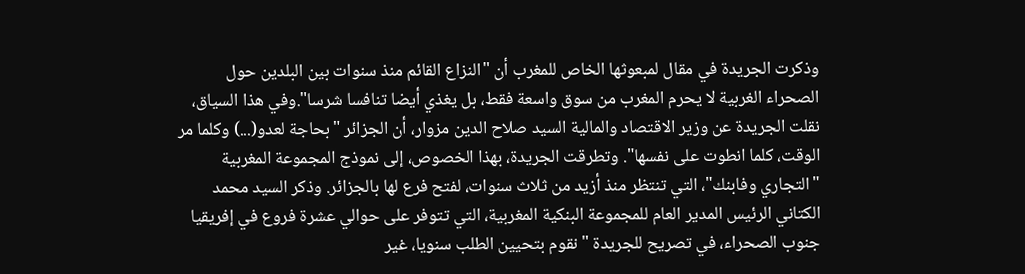وذكرت الجريدة في مقال لمبعوثها الخاص للمغرب أن "النزاع القائم منذ سنوات بين البلدين حول الصحراء الغربية لا يحرم المغرب من سوق واسعة فقط، بل يغذي أيضا تنافسا شرسا".وفي هذا السياق، نقلت الجريدة عن وزير الاقتصاد والمالية السيد صلاح الدين مزوار، أن الجزائر "بحاجة لعدو(...) وكلما مر الوقت، كلما انطوت على نفسها". وتطرقت الجريدة، بهذا الخصوص، إلى نموذج المجموعة المغربية "التجاري وفابنك"، التي تنتظر منذ أزيد من ثلاث سنوات، لفتح فرع لها بالجزائر. وذكر السيد محمد الكتاني الرئيس المدير العام للمجموعة البنكية المغربية، التي تتوفر على حوالي عشرة فروع في إفريقيا جنوب الصحراء، في تصريح للجريدة " نقوم بتحيين الطلب سنويا، غير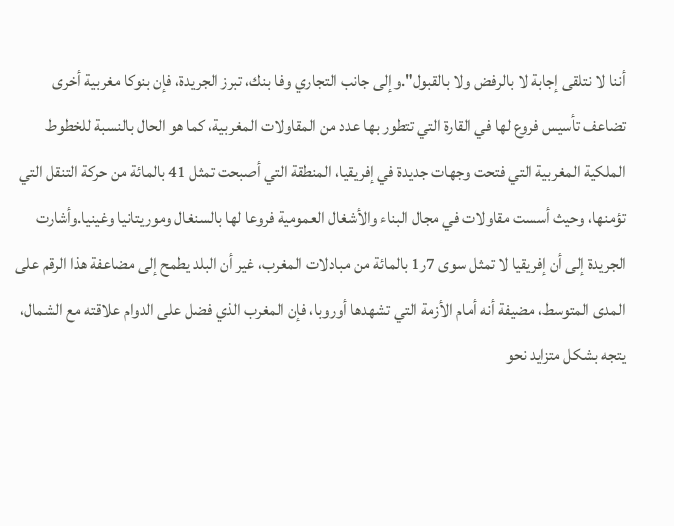أننا لا نتلقى إجابة لا بالرفض ولا بالقبول".وإلى جانب التجاري وفا بنك، تبرز الجريدة، فإن بنوكا مغربية أخرى تضاعف تأسيس فروع لها في القارة التي تتطور بها عدد من المقاولات المغربية، كما هو الحال بالنسبة للخطوط الملكية المغربية التي فتحت وجهات جديدة في إفريقيا، المنطقة التي أصبحت تمثل 41 بالمائة من حركة التنقل التي تؤمنها، وحيث أسست مقاولات في مجال البناء والأشغال العمومية فروعا لها بالسنغال وموريتانيا وغينيا.وأشارت الجريدة إلى أن إفريقيا لا تمثل سوى 7ر1 بالمائة من مبادلات المغرب، غير أن البلد يطمح إلى مضاعفة هذا الرقم على المدى المتوسط، مضيفة أنه أمام الأزمة التي تشهدها أوروبا، فإن المغرب الذي فضل على الدوام علاقته مع الشمال، يتجه بشكل متزايد نحو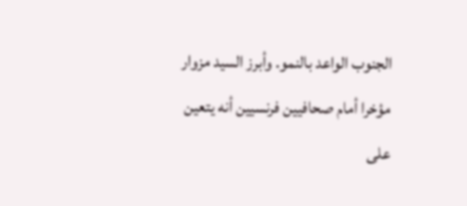الجنوب الواعد بالنمو. وأبرز السيد مزوار مؤخرا أمام صحافيين فرنسيين أنه يتعين على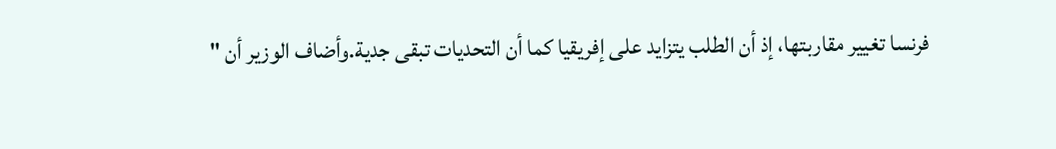فرنسا تغيير مقاربتها، إذ أن الطلب يتزايد على إفريقيا كما أن التحديات تبقى جدية.وأضاف الوزير أن "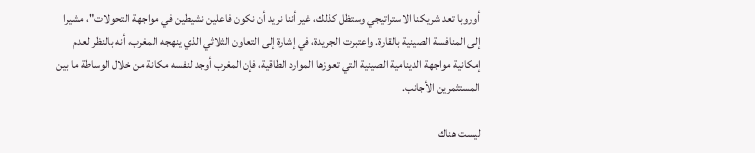أوروبا تعد شريكنا الاستراتيجي وستظل كذلك، غير أننا نريد أن نكون فاعلين نشيطين في مواجهة التحولات"، مشيرا إلى المنافسة الصينية بالقارة. واعتبرت الجريدة، في إشارة إلى التعاون الثلاثي الذي ينهجه المغرب، أنه بالنظر لعدم إمكانية مواجهة الدينامية الصينية التي تعوزها الموارد الطاقية، فإن المغرب أوجد لنفسه مكانة من خلال الوساطة ما بين المستثمرين الأجانب.

ليست هناك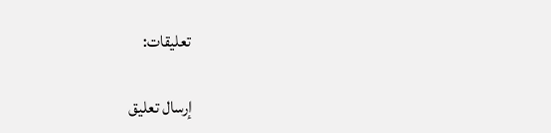تعليقات:

إرسال تعليق